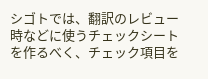シゴトでは、翻訳のレビュー時などに使うチェックシートを作るべく、チェック項目を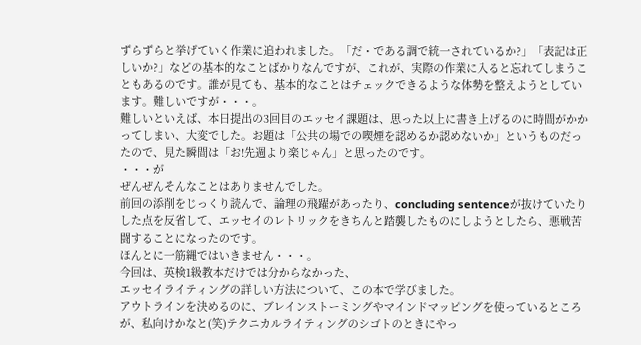ずらずらと挙げていく作業に追われました。「だ・である調で統一されているか?」「表記は正しいか?」などの基本的なことばかりなんですが、これが、実際の作業に入ると忘れてしまうこともあるのです。誰が見ても、基本的なことはチェックできるような体勢を整えようとしています。難しいですが・・・。
難しいといえば、本日提出の3回目のエッセイ課題は、思った以上に書き上げるのに時間がかかってしまい、大変でした。お題は「公共の場での喫煙を認めるか認めないか」というものだったので、見た瞬間は「お!先週より楽じゃん」と思ったのです。
・・・が
ぜんぜんそんなことはありませんでした。
前回の添削をじっくり読んで、論理の飛躍があったり、concluding sentenceが抜けていたりした点を反省して、エッセイのレトリックをきちんと踏襲したものにしようとしたら、悪戦苦闘することになったのです。
ほんとに一筋縄ではいきません・・・。
今回は、英検1級教本だけでは分からなかった、
エッセイライティングの詳しい方法について、この本で学びました。
アウトラインを決めるのに、ブレインストーミングやマインドマッピングを使っているところが、私向けかなと(笑)テクニカルライティングのシゴトのときにやっ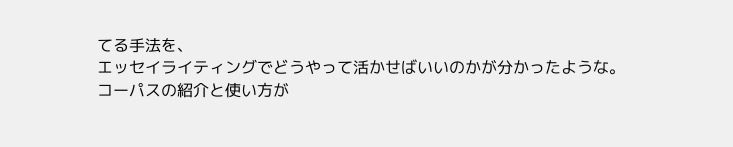てる手法を、
エッセイライティングでどうやって活かせばいいのかが分かったような。
コーパスの紹介と使い方が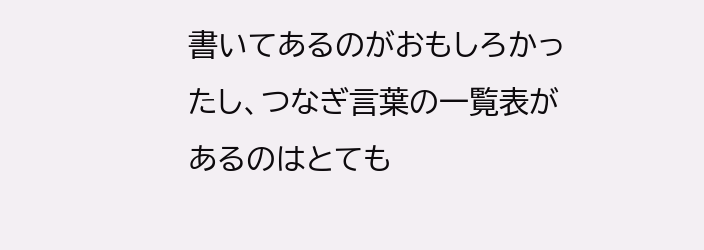書いてあるのがおもしろかったし、つなぎ言葉の一覧表があるのはとても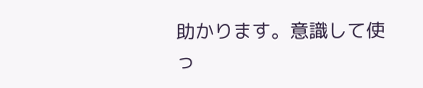助かります。意識して使っ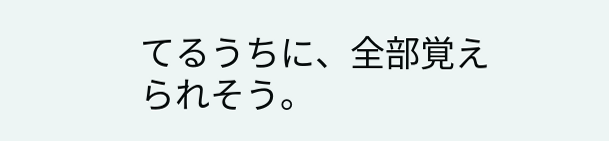てるうちに、全部覚えられそう。